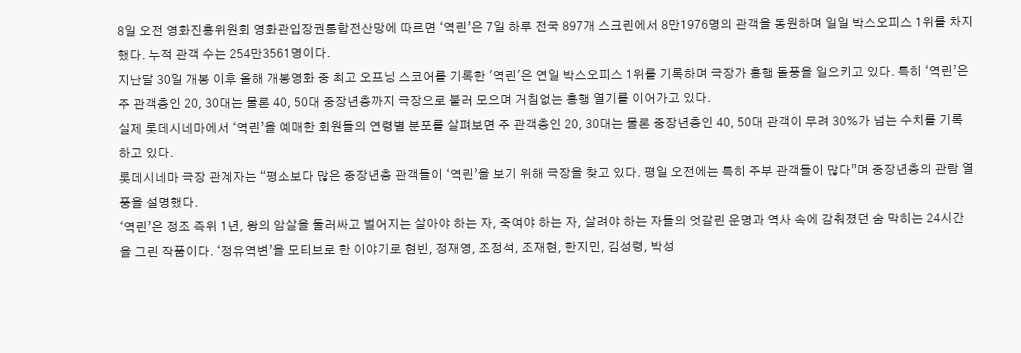8일 오전 영화진흥위원회 영화관입장권통합전산망에 따르면 ‘역린’은 7일 하루 전국 897개 스크린에서 8만1976명의 관객을 동원하며 일일 박스오피스 1위를 차지했다. 누적 관객 수는 254만3561명이다.
지난달 30일 개봉 이후 올해 개봉영화 중 최고 오프닝 스코어를 기록한 '역린'은 연일 박스오피스 1위를 기록하며 극장가 흥행 돌풍을 일으키고 있다. 특히 ‘역린’은 주 관객층인 20, 30대는 물론 40, 50대 중장년층까지 극장으로 불러 모으며 거침없는 흥행 열기를 이어가고 있다.
실제 롯데시네마에서 ‘역린’을 예매한 회원들의 연령별 분포를 살펴보면 주 관객층인 20, 30대는 물론 중장년층인 40, 50대 관객이 무려 30%가 넘는 수치를 기록하고 있다.
롯데시네마 극장 관계자는 “평소보다 많은 중장년층 관객들이 ‘역린’을 보기 위해 극장을 찾고 있다. 평일 오전에는 특히 주부 관객들이 많다”며 중장년층의 관람 열풍을 설명했다.
‘역린’은 정조 즉위 1년, 왕의 암살을 둘러싸고 벌어지는 살아야 하는 자, 죽여야 하는 자, 살려야 하는 자들의 엇갈린 운명과 역사 속에 감춰졌던 숨 막히는 24시간을 그린 작품이다. ‘정유역변’을 모티브로 한 이야기로 현빈, 정재영, 조정석, 조재현, 한지민, 김성령, 박성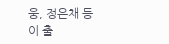웅, 정은채 등이 출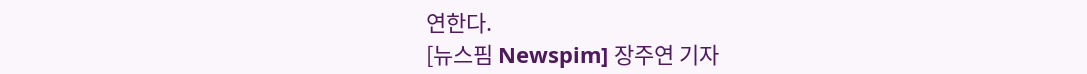연한다.
[뉴스핌 Newspim] 장주연 기자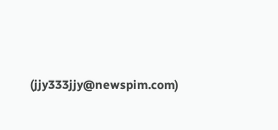(jjy333jjy@newspim.com)